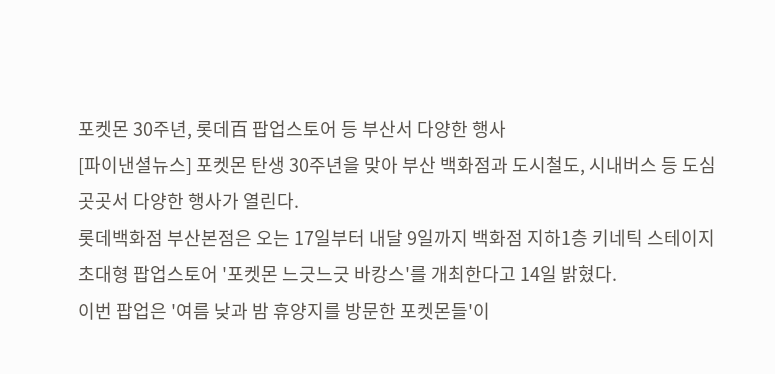포켓몬 30주년, 롯데百 팝업스토어 등 부산서 다양한 행사
[파이낸셜뉴스] 포켓몬 탄생 30주년을 맞아 부산 백화점과 도시철도, 시내버스 등 도심 곳곳서 다양한 행사가 열린다.
롯데백화점 부산본점은 오는 17일부터 내달 9일까지 백화점 지하1층 키네틱 스테이지 초대형 팝업스토어 '포켓몬 느긋느긋 바캉스'를 개최한다고 14일 밝혔다.
이번 팝업은 '여름 낮과 밤 휴양지를 방문한 포켓몬들'이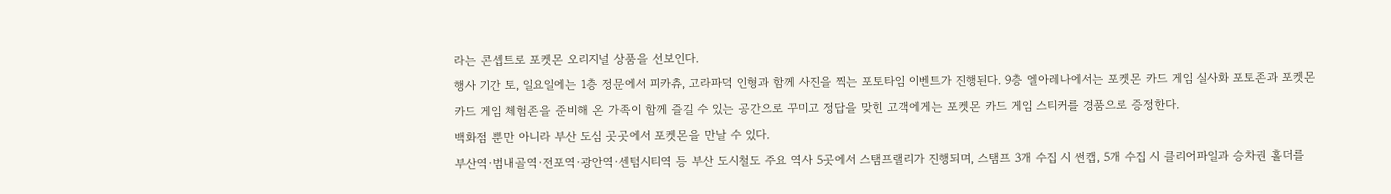라는 콘셉트로 포켓몬 오리지널 상품을 선보인다.
행사 기간 토, 일요일에는 1층 정문에서 피카츄, 고라파덕 인형과 함께 사진을 찍는 포토타임 이벤트가 진행된다. 9층 엘아레나에서는 포켓몬 카드 게임 실사화 포토존과 포켓몬 카드 게임 체험존을 준비해 온 가족이 함께 즐길 수 있는 공간으로 꾸미고 정답을 맞힌 고객에게는 포켓몬 카드 게임 스티커를 경품으로 증정한다.
백화점 뿐만 아니라 부산 도심 곳곳에서 포켓몬을 만날 수 있다.
부산역·범내골역·전포역·광안역·센텀시티역 등 부산 도시철도 주요 역사 5곳에서 스탬프랠리가 진행되며, 스탬프 3개 수집 시 썬캡, 5개 수집 시 클리어파일과 승차권 홀더를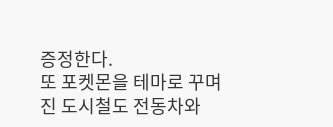증정한다.
또 포켓몬을 테마로 꾸며진 도시철도 전동차와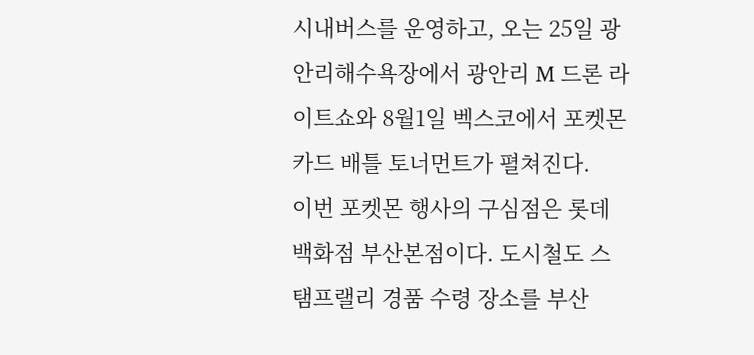시내버스를 운영하고, 오는 25일 광안리해수욕장에서 광안리 M 드론 라이트쇼와 8월1일 벡스코에서 포켓몬 카드 배틀 토너먼트가 펼쳐진다.
이번 포켓몬 행사의 구심점은 롯데백화점 부산본점이다. 도시철도 스탬프랠리 경품 수령 장소를 부산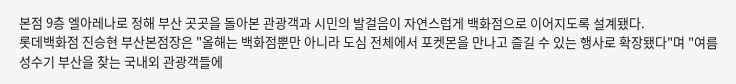본점 9층 엘아레나로 정해 부산 곳곳을 돌아본 관광객과 시민의 발걸음이 자연스럽게 백화점으로 이어지도록 설계됐다.
롯데백화점 진승현 부산본점장은 "올해는 백화점뿐만 아니라 도심 전체에서 포켓몬을 만나고 즐길 수 있는 행사로 확장됐다"며 "여름 성수기 부산을 찾는 국내외 관광객들에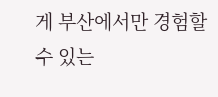게 부산에서만 경험할 수 있는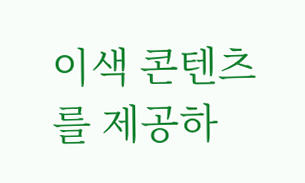이색 콘텐츠를 제공하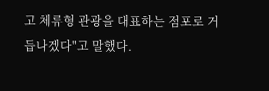고 체류형 관광을 대표하는 점포로 거듭나겠다"고 말했다.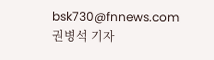bsk730@fnnews.com 권병석 기자